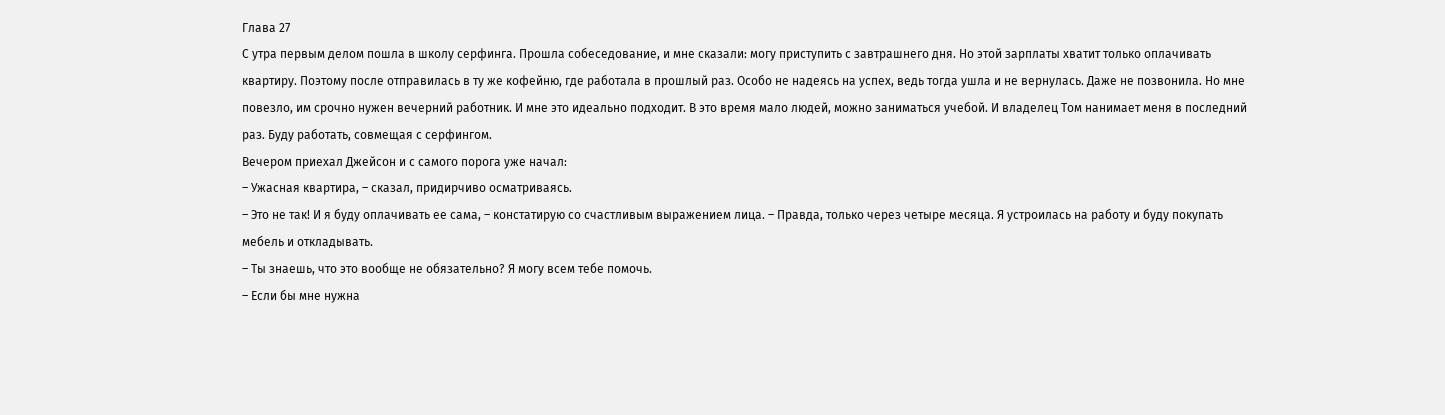Глава 27
С утра первым делом пошла в школу серфинга. Прошла собеседование, и мне сказали: могу приступить с завтрашнего дня. Но этой зарплаты хватит только оплачивать квартиру. Поэтому после отправилась в ту же кофейню, где работала в прошлый раз. Особо не надеясь на успех, ведь тогда ушла и не вернулась. Даже не позвонила. Но мне повезло, им срочно нужен вечерний работник. И мне это идеально подходит. В это время мало людей, можно заниматься учебой. И владелец Том нанимает меня в последний раз. Буду работать, совмещая с серфингом.
Вечером приехал Джейсон и с самого порога уже начал:
– Ужасная квартира, – сказал, придирчиво осматриваясь.
– Это не так! И я буду оплачивать ее сама, – констатирую со счастливым выражением лица. – Правда, только через четыре месяца. Я устроилась на работу и буду покупать мебель и откладывать.
– Ты знаешь, что это вообще не обязательно? Я могу всем тебе помочь.
– Если бы мне нужна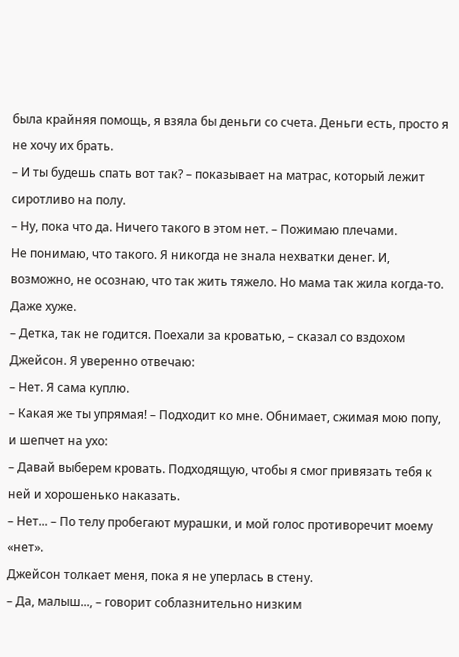была крайняя помощь, я взяла бы деньги со счета. Деньги есть, просто я не хочу их брать.
– И ты будешь спать вот так? – показывает на матрас, который лежит сиротливо на полу.
– Ну, пока что да. Ничего такого в этом нет. – Пожимаю плечами.
Не понимаю, что такого. Я никогда не знала нехватки денег. И, возможно, не осознаю, что так жить тяжело. Но мама так жила когда-то. Даже хуже.
– Детка, так не годится. Поехали за кроватью, – сказал со вздохом Джейсон. Я уверенно отвечаю:
– Нет. Я сама куплю.
– Какая же ты упрямая! – Подходит ко мне. Обнимает, сжимая мою попу, и шепчет на ухо:
– Давай выберем кровать. Подходящую, чтобы я смог привязать тебя к ней и хорошенько наказать.
– Нет... – По телу пробегают мурашки, и мой голос противоречит моему «нет».
Джейсон толкает меня, пока я не уперлась в стену.
– Да, малыш..., – говорит соблазнительно низким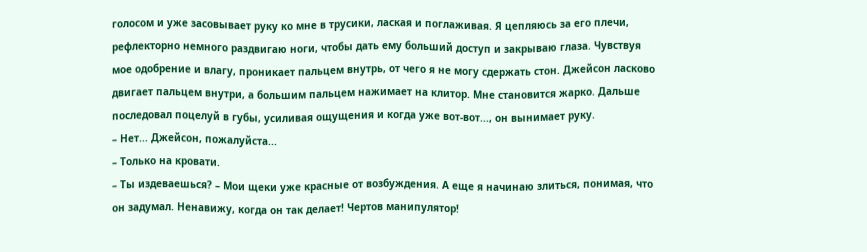голосом и уже засовывает руку ко мне в трусики, лаская и поглаживая. Я цепляюсь за его плечи, рефлекторно немного раздвигаю ноги, чтобы дать ему больший доступ и закрываю глаза. Чувствуя мое одобрение и влагу, проникает пальцем внутрь, от чего я не могу сдержать стон. Джейсон ласково двигает пальцем внутри, а большим пальцем нажимает на клитор. Мне становится жарко. Дальше последовал поцелуй в губы, усиливая ощущения и когда уже вот-вот..., он вынимает руку.
– Нет... Джейсон, пожалуйста...
– Только на кровати.
– Ты издеваешься? – Мои щеки уже красные от возбуждения. А еще я начинаю злиться, понимая, что он задумал. Ненавижу, когда он так делает! Чертов манипулятор!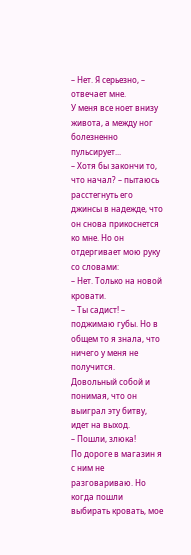– Нет. Я серьезно, – отвечает мне.
У меня все ноет внизу живота, а между ног болезненно пульсирует...
– Хотя бы закончи то, что начал? – пытаюсь расстегнуть его джинсы в надежде, что он снова прикоснется ко мне. Но он отдергивает мою руку со словами:
– Нет. Только на новой кровати.
– Ты садист! – поджимаю губы. Но в общем то я знала, что ничего у меня не получится.
Довольный собой и понимая, что он выиграл эту битву, идет на выход.
– Пошли, злюка!
По дороге в магазин я с ним не разговариваю. Но когда пошли выбирать кровать, мое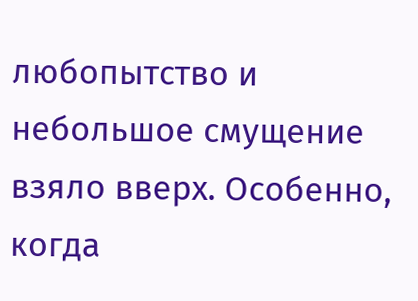любопытство и небольшое смущение взяло вверх. Особенно, когда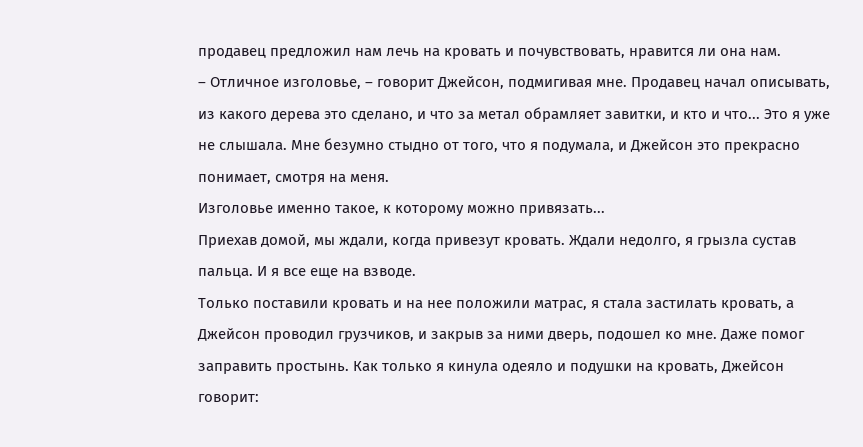продавец предложил нам лечь на кровать и почувствовать, нравится ли она нам.
– Отличное изголовье, – говорит Джейсон, подмигивая мне. Продавец начал описывать, из какого дерева это сделано, и что за метал обрамляет завитки, и кто и что... Это я уже не слышала. Мне безумно стыдно от того, что я подумала, и Джейсон это прекрасно понимает, смотря на меня.
Изголовье именно такое, к которому можно привязать...
Приехав домой, мы ждали, когда привезут кровать. Ждали недолго, я грызла сустав пальца. И я все еще на взводе.
Только поставили кровать и на нее положили матрас, я стала застилать кровать, а Джейсон проводил грузчиков, и закрыв за ними дверь, подошел ко мне. Даже помог заправить простынь. Как только я кинула одеяло и подушки на кровать, Джейсон говорит: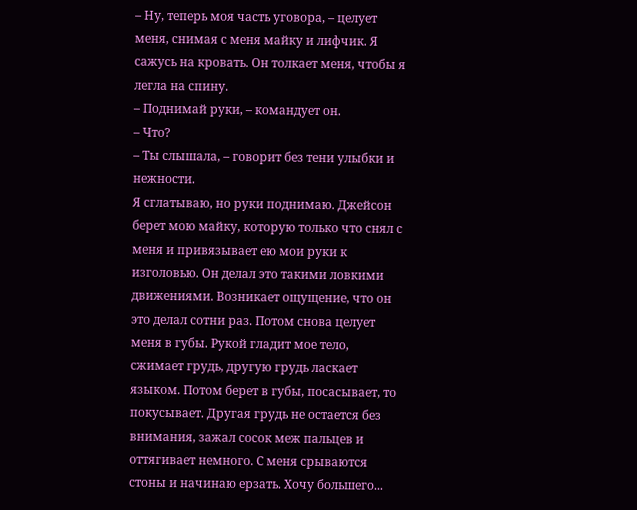– Ну, теперь моя часть уговора, – целует меня, снимая с меня майку и лифчик. Я сажусь на кровать. Он толкает меня, чтобы я легла на спину.
– Поднимай руки, – командует он.
– Что?
– Ты слышала, – говорит без тени улыбки и нежности.
Я сглатываю, но руки поднимаю. Джейсон берет мою майку, которую только что снял с меня и привязывает ею мои руки к изголовью. Он делал это такими ловкими движениями. Возникает ощущение, что он это делал сотни раз. Потом снова целует меня в губы. Рукой гладит мое тело, сжимает грудь, другую грудь ласкает языком. Потом берет в губы, посасывает, то покусывает. Другая грудь не остается без внимания, зажал сосок меж пальцев и оттягивает немного. С меня срываются стоны и начинаю ерзать. Хочу большего...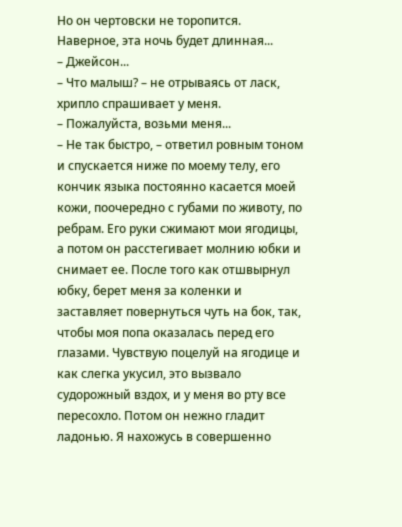Но он чертовски не торопится. Наверное, эта ночь будет длинная...
– Джейсон...
– Что малыш? – не отрываясь от ласк, хрипло спрашивает у меня.
– Пожалуйста, возьми меня...
– Не так быстро, – ответил ровным тоном и спускается ниже по моему телу, его кончик языка постоянно касается моей кожи, поочередно с губами по животу, по ребрам. Его руки сжимают мои ягодицы, а потом он расстегивает молнию юбки и снимает ее. После того как отшвырнул юбку, берет меня за коленки и заставляет повернуться чуть на бок, так, чтобы моя попа оказалась перед его глазами. Чувствую поцелуй на ягодице и как слегка укусил, это вызвало судорожный вздох, и у меня во рту все пересохло. Потом он нежно гладит ладонью. Я нахожусь в совершенно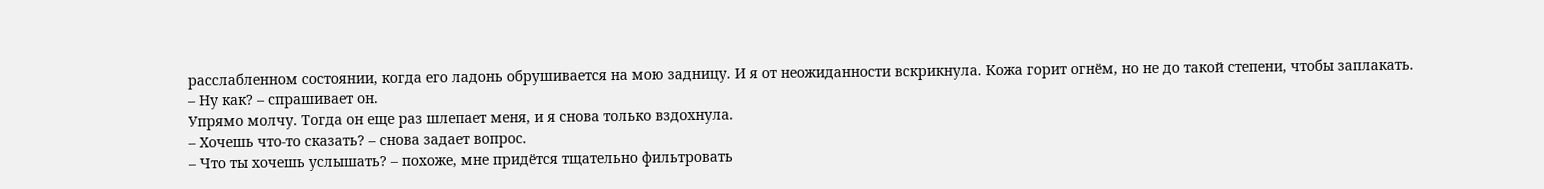расслабленном состоянии, когда его ладонь обрушивается на мою задницу. И я от неожиданности вскрикнула. Кожа горит огнём, но не до такой степени, чтобы заплакать.
– Ну как? – спрашивает он.
Упрямо молчу. Тогда он еще раз шлепает меня, и я снова только вздохнула.
– Хочешь что-то сказать? – снова задает вопрос.
– Что ты хочешь услышать? – похоже, мне придётся тщательно фильтровать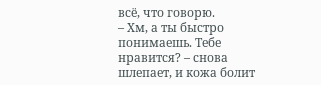всё, что говорю.
– Хм, а ты быстро понимаешь. Тебе нравится? – снова шлепает, и кожа болит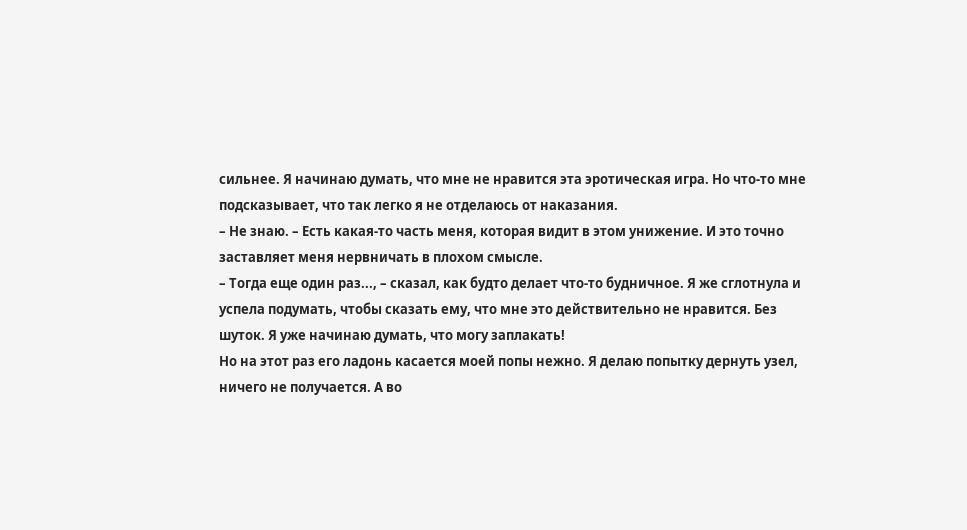сильнее. Я начинаю думать, что мне не нравится эта эротическая игра. Но что-то мне подсказывает, что так легко я не отделаюсь от наказания.
– Не знаю. – Есть какая-то часть меня, которая видит в этом унижение. И это точно заставляет меня нервничать в плохом смысле.
– Тогда еще один раз..., – сказал, как будто делает что-то будничное. Я же сглотнула и успела подумать, чтобы сказать ему, что мне это действительно не нравится. Без шуток. Я уже начинаю думать, что могу заплакать!
Но на этот раз его ладонь касается моей попы нежно. Я делаю попытку дернуть узел, ничего не получается. А во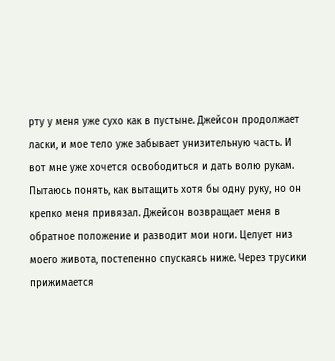рту у меня уже сухо как в пустыне. Джейсон продолжает ласки, и мое тело уже забывает унизительную часть. И вот мне уже хочется освободиться и дать волю рукам. Пытаюсь понять, как вытащить хотя бы одну руку, но он крепко меня привязал. Джейсон возвращает меня в обратное положение и разводит мои ноги. Целует низ моего живота, постепенно спускаясь ниже. Через трусики прижимается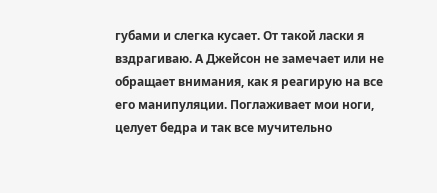губами и слегка кусает. От такой ласки я вздрагиваю. А Джейсон не замечает или не обращает внимания, как я реагирую на все его манипуляции. Поглаживает мои ноги, целует бедра и так все мучительно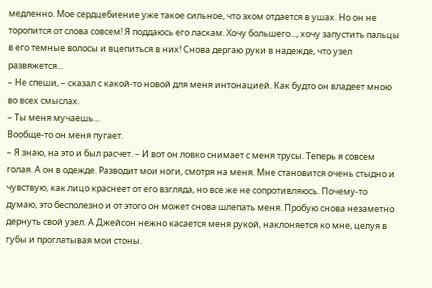медленно. Мое сердцебиение уже такое сильное, что эхом отдается в ушах. Но он не торопится от слова совсем! Я поддаюсь его ласкам. Хочу большего..., хочу запустить пальцы в его темные волосы и вцепиться в них! Снова дергаю руки в надежде, что узел развяжется...
– Не спеши, – сказал с какой-то новой для меня интонацией. Как будто он владеет мною во всех смыслах.
– Ты меня мучаешь...
Вообще-то он меня пугает.
– Я знаю, на это и был расчет. – И вот он ловко снимает с меня трусы. Теперь я совсем голая. А он в одежде. Разводит мои ноги, смотря на меня. Мне становится очень стыдно и чувствую, как лицо краснеет от его взгляда, но все же не сопротивляюсь. Почему-то думаю, это бесполезно и от этого он может снова шлепать меня. Пробую снова незаметно дернуть свой узел. А Джейсон нежно касается меня рукой, наклоняется ко мне, целуя в губы и проглатывая мои стоны.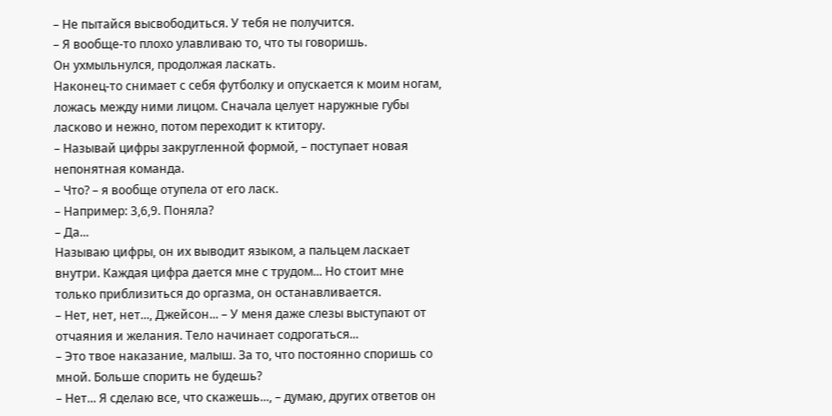– Не пытайся высвободиться. У тебя не получится.
– Я вообще-то плохо улавливаю то, что ты говоришь.
Он ухмыльнулся, продолжая ласкать.
Наконец-то снимает с себя футболку и опускается к моим ногам, ложась между ними лицом. Сначала целует наружные губы ласково и нежно, потом переходит к ктитору.
– Называй цифры закругленной формой, – поступает новая непонятная команда.
– Что? – я вообще отупела от его ласк.
– Например: 3,6,9. Поняла?
– Да...
Называю цифры, он их выводит языком, а пальцем ласкает внутри. Каждая цифра дается мне с трудом... Но стоит мне только приблизиться до оргазма, он останавливается.
– Нет, нет, нет..., Джейсон... – У меня даже слезы выступают от отчаяния и желания. Тело начинает содрогаться...
– Это твое наказание, малыш. За то, что постоянно споришь со мной. Больше спорить не будешь?
– Нет... Я сделаю все, что скажешь..., – думаю, других ответов он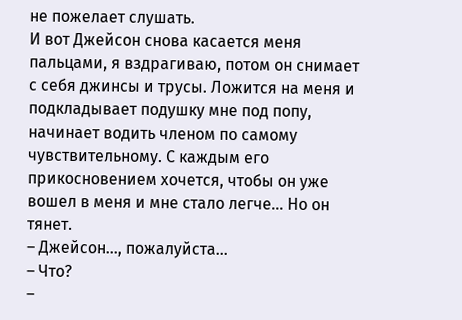не пожелает слушать.
И вот Джейсон снова касается меня пальцами, я вздрагиваю, потом он снимает с себя джинсы и трусы. Ложится на меня и подкладывает подушку мне под попу, начинает водить членом по самому чувствительному. С каждым его прикосновением хочется, чтобы он уже вошел в меня и мне стало легче... Но он тянет.
– Джейсон..., пожалуйста...
– Что?
–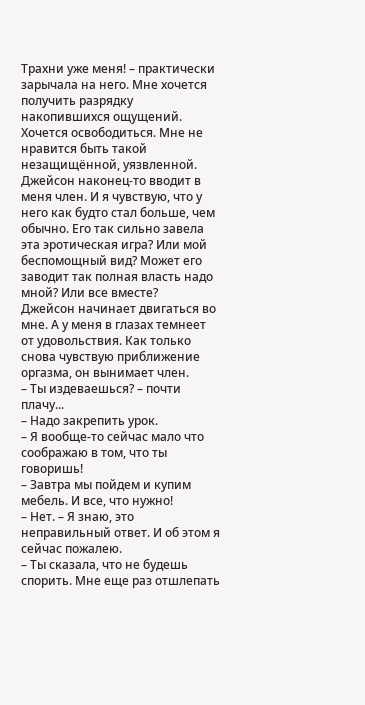Трахни уже меня! – практически зарычала на него. Мне хочется получить разрядку накопившихся ощущений. Хочется освободиться. Мне не нравится быть такой незащищённой, уязвленной.
Джейсон наконец-то вводит в меня член. И я чувствую, что у него как будто стал больше, чем обычно. Его так сильно завела эта эротическая игра? Или мой беспомощный вид? Может его заводит так полная власть надо мной? Или все вместе?
Джейсон начинает двигаться во мне. А у меня в глазах темнеет от удовольствия. Как только снова чувствую приближение оргазма, он вынимает член.
– Ты издеваешься? – почти плачу...
– Надо закрепить урок.
– Я вообще-то сейчас мало что соображаю в том, что ты говоришь!
– Завтра мы пойдем и купим мебель. И все, что нужно!
– Нет. – Я знаю, это неправильный ответ. И об этом я сейчас пожалею.
– Ты сказала, что не будешь спорить. Мне еще раз отшлепать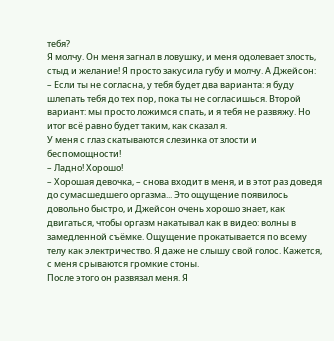тебя?
Я молчу. Он меня загнал в ловушку, и меня одолевает злость, стыд и желание! Я просто закусила губу и молчу. А Джейсон:
– Если ты не согласна, у тебя будет два варианта: я буду шлепать тебя до тех пор, пока ты не согласишься. Второй вариант: мы просто ложимся спать, и я тебя не развяжу. Но итог всё равно будет таким, как сказал я.
У меня с глаз скатываются слезинка от злости и беспомощности!
– Ладно! Хорошо!
– Хорошая девочка, – снова входит в меня, и в этот раз доведя до сумасшедшего оргазма... Это ощущение появилось довольно быстро, и Джейсон очень хорошо знает, как двигаться, чтобы оргазм накатывал как в видео: волны в замедленной съёмке. Ощущение прокатывается по всему телу как электричество. Я даже не слышу свой голос. Кажется, с меня срываются громкие стоны.
После этого он развязал меня. Я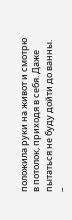положила руки на живот и смотрю в потолок, приходя в себя. Даже пытаться не буду дойти до ванны.
–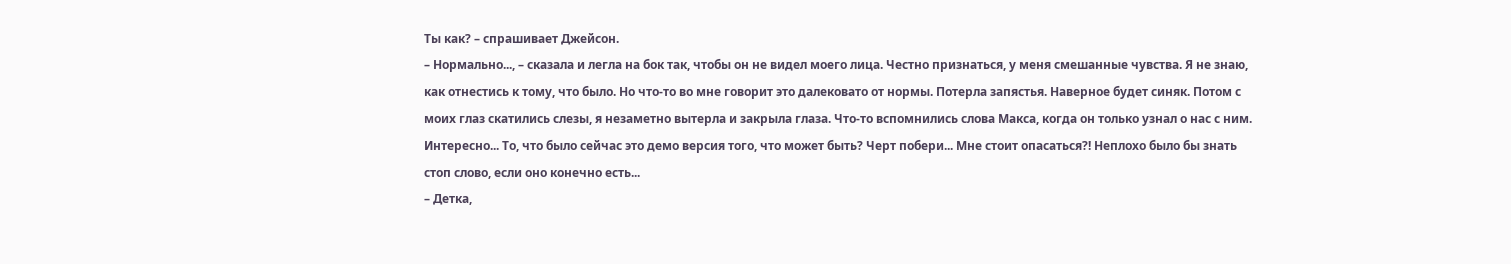Ты как? – спрашивает Джейсон.
– Нормально..., – сказала и легла на бок так, чтобы он не видел моего лица. Честно признаться, у меня смешанные чувства. Я не знаю, как отнестись к тому, что было. Но что-то во мне говорит это далековато от нормы. Потерла запястья. Наверное будет синяк. Потом с моих глаз скатились слезы, я незаметно вытерла и закрыла глаза. Что-то вспомнились слова Макса, когда он только узнал о нас с ним. Интересно... То, что было сейчас это демо версия того, что может быть? Черт побери... Мне стоит опасаться?! Неплохо было бы знать стоп слово, если оно конечно есть...
– Детка,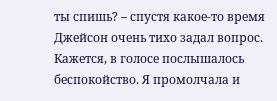ты спишь? – спустя какое-то время Джейсон очень тихо задал вопрос. Кажется, в голосе послышалось беспокойство. Я промолчала и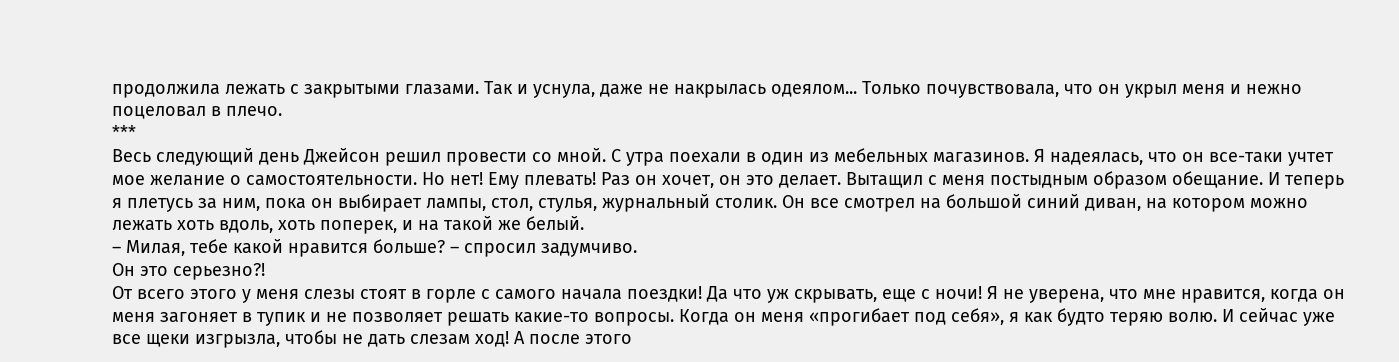продолжила лежать с закрытыми глазами. Так и уснула, даже не накрылась одеялом... Только почувствовала, что он укрыл меня и нежно поцеловал в плечо.
***
Весь следующий день Джейсон решил провести со мной. С утра поехали в один из мебельных магазинов. Я надеялась, что он все-таки учтет мое желание о самостоятельности. Но нет! Ему плевать! Раз он хочет, он это делает. Вытащил с меня постыдным образом обещание. И теперь я плетусь за ним, пока он выбирает лампы, стол, стулья, журнальный столик. Он все смотрел на большой синий диван, на котором можно лежать хоть вдоль, хоть поперек, и на такой же белый.
– Милая, тебе какой нравится больше? – спросил задумчиво.
Он это серьезно?!
От всего этого у меня слезы стоят в горле с самого начала поездки! Да что уж скрывать, еще с ночи! Я не уверена, что мне нравится, когда он меня загоняет в тупик и не позволяет решать какие-то вопросы. Когда он меня «прогибает под себя», я как будто теряю волю. И сейчас уже все щеки изгрызла, чтобы не дать слезам ход! А после этого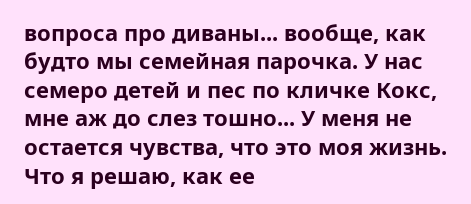вопроса про диваны... вообще, как будто мы семейная парочка. У нас семеро детей и пес по кличке Кокс, мне аж до слез тошно... У меня не остается чувства, что это моя жизнь. Что я решаю, как ее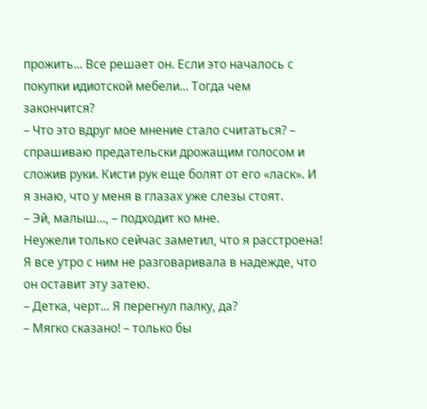прожить... Все решает он. Если это началось с покупки идиотской мебели... Тогда чем закончится?
– Что это вдруг мое мнение стало считаться? – спрашиваю предательски дрожащим голосом и сложив руки. Кисти рук еще болят от его «ласк». И я знаю, что у меня в глазах уже слезы стоят.
– Эй, малыш..., – подходит ко мне.
Неужели только сейчас заметил, что я расстроена! Я все утро с ним не разговаривала в надежде, что он оставит эту затею.
– Детка, черт... Я перегнул палку, да?
– Мягко сказано! – только бы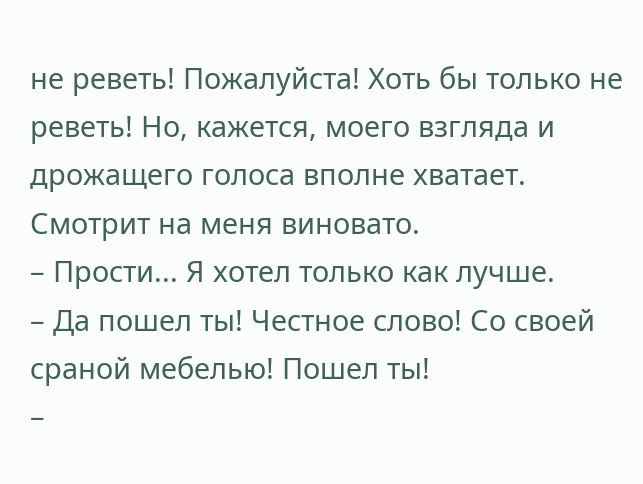не реветь! Пожалуйста! Хоть бы только не реветь! Но, кажется, моего взгляда и дрожащего голоса вполне хватает. Смотрит на меня виновато.
– Прости... Я хотел только как лучше.
– Да пошел ты! Честное слово! Со своей сраной мебелью! Пошел ты!
–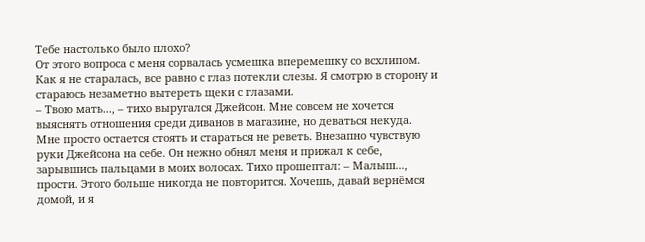Тебе настолько было плохо?
От этого вопроса с меня сорвалась усмешка вперемешку со всхлипом. Как я не старалась, все равно с глаз потекли слезы. Я смотрю в сторону и стараюсь незаметно вытереть щеки с глазами.
– Твою мать..., – тихо выругался Джейсон. Мне совсем не хочется выяснять отношения среди диванов в магазине, но деваться некуда. Мне просто остается стоять и стараться не реветь. Внезапно чувствую руки Джейсона на себе. Он нежно обнял меня и прижал к себе, зарывшись пальцами в моих волосах. Тихо прошептал: – Малыш..., прости. Этого больше никогда не повторится. Хочешь, давай вернёмся домой, и я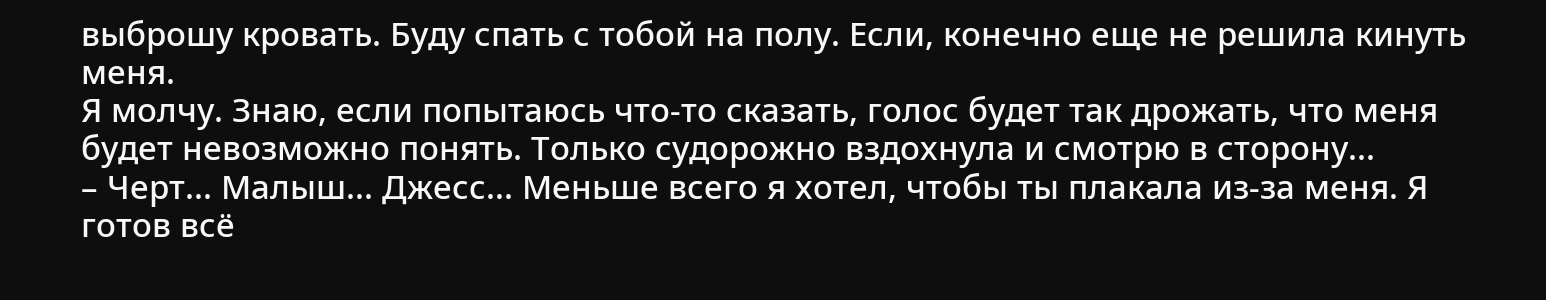выброшу кровать. Буду спать с тобой на полу. Если, конечно еще не решила кинуть меня.
Я молчу. Знаю, если попытаюсь что-то сказать, голос будет так дрожать, что меня будет невозможно понять. Только судорожно вздохнула и смотрю в сторону...
– Черт... Малыш... Джесс... Меньше всего я хотел, чтобы ты плакала из-за меня. Я готов всё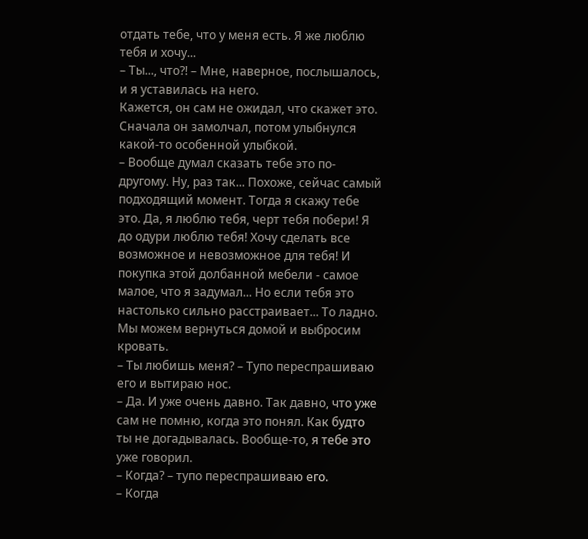отдать тебе, что у меня есть. Я же люблю тебя и хочу...
– Ты..., что?! – Мне, наверное, послышалось, и я уставилась на него.
Кажется, он сам не ожидал, что скажет это. Сначала он замолчал, потом улыбнулся какой-то особенной улыбкой.
– Вообще думал сказать тебе это по-другому. Ну, раз так... Похоже, сейчас самый подходящий момент. Тогда я скажу тебе это. Да, я люблю тебя, черт тебя побери! Я до одури люблю тебя! Хочу сделать все возможное и невозможное для тебя! И покупка этой долбанной мебели - самое малое, что я задумал... Но если тебя это настолько сильно расстраивает... То ладно. Мы можем вернуться домой и выбросим кровать.
– Ты любишь меня? – Тупо переспрашиваю его и вытираю нос.
– Да. И уже очень давно. Так давно, что уже сам не помню, когда это понял. Как будто ты не догадывалась. Вообще-то, я тебе это уже говорил.
– Когда? – тупо переспрашиваю его.
– Когда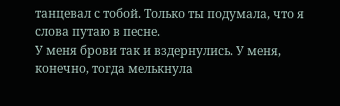танцевал с тобой. Только ты подумала, что я слова путаю в песне.
У меня брови так и вздернулись. У меня, конечно, тогда мелькнула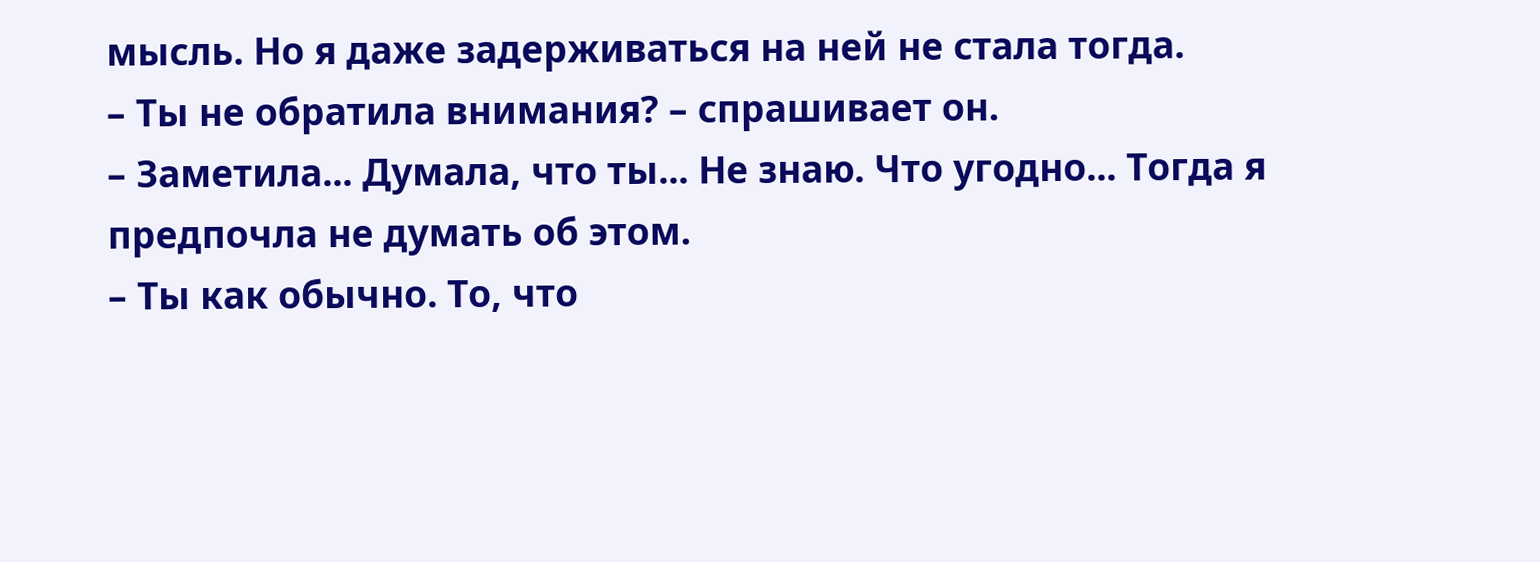мысль. Но я даже задерживаться на ней не стала тогда.
– Ты не обратила внимания? – спрашивает он.
– Заметила... Думала, что ты... Не знаю. Что угодно... Тогда я предпочла не думать об этом.
– Ты как обычно. То, что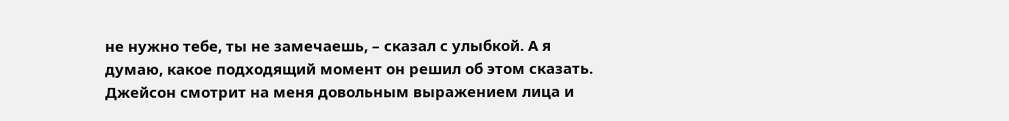не нужно тебе, ты не замечаешь, – сказал с улыбкой. А я думаю, какое подходящий момент он решил об этом сказать.
Джейсон смотрит на меня довольным выражением лица и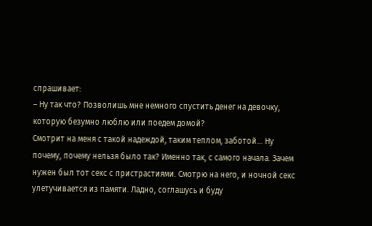спрашивает:
– Ну так что? Позволишь мне немного спустить денег на девочку, которую безумно люблю или поедем домой?
Смотрит на меня с такой надеждой, таким теплом, заботой... Ну почему, почему нельзя было так? Именно так, с самого начала. Зачем нужен был тот секс с пристрастиями. Смотрю на него, и ночной секс улетучивается из памяти. Ладно, соглашусь и буду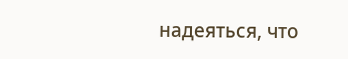надеяться, что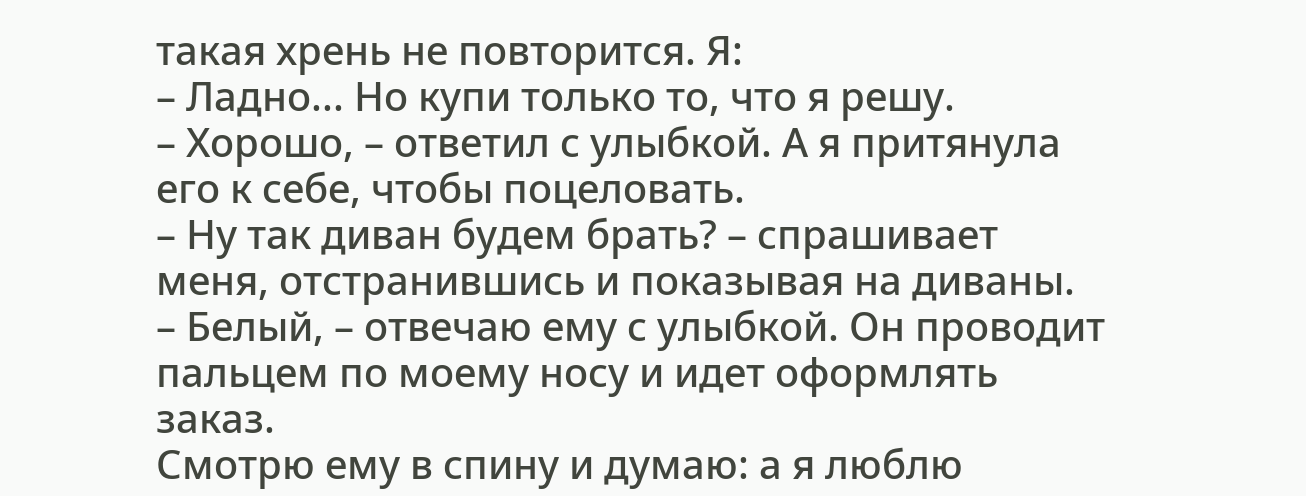такая хрень не повторится. Я:
– Ладно... Но купи только то, что я решу.
– Хорошо, – ответил с улыбкой. А я притянула его к себе, чтобы поцеловать.
– Ну так диван будем брать? – спрашивает меня, отстранившись и показывая на диваны.
– Белый, – отвечаю ему с улыбкой. Он проводит пальцем по моему носу и идет оформлять заказ.
Смотрю ему в спину и думаю: а я люблю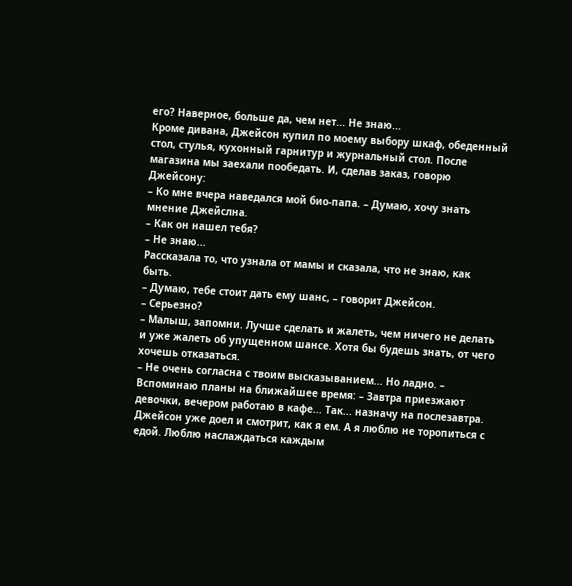его? Наверное, больше да, чем нет... Не знаю...
Кроме дивана, Джейсон купил по моему выбору шкаф, обеденный стол, стулья, кухонный гарнитур и журнальный стол. После магазина мы заехали пообедать. И, сделав заказ, говорю Джейсону:
– Ко мне вчера наведался мой био-папа. – Думаю, хочу знать мнение Джейслна.
– Как он нашел тебя?
– Не знаю...
Рассказала то, что узнала от мамы и сказала, что не знаю, как быть.
– Думаю, тебе стоит дать ему шанс, – говорит Джейсон.
– Серьезно?
– Малыш, запомни. Лучше сделать и жалеть, чем ничего не делать и уже жалеть об упущенном шансе. Хотя бы будешь знать, от чего хочешь отказаться.
– Не очень согласна с твоим высказыванием... Но ладно. – Вспоминаю планы на ближайшее время: – Завтра приезжают девочки, вечером работаю в кафе... Так... назначу на послезавтра.
Джейсон уже доел и смотрит, как я ем. А я люблю не торопиться с едой. Люблю наслаждаться каждым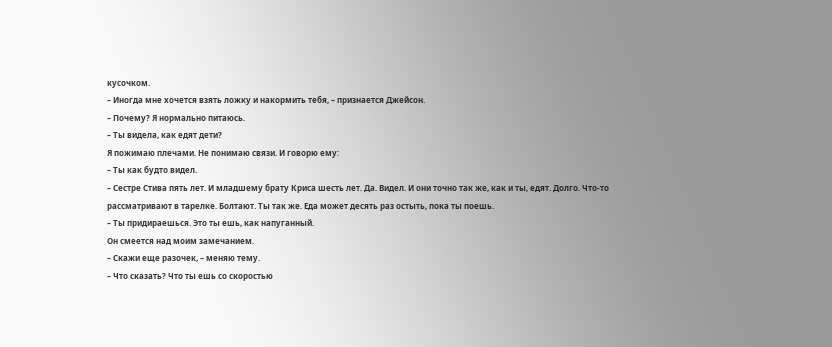кусочком.
– Иногда мне хочется взять ложку и накормить тебя, – признается Джейсон.
– Почему? Я нормально питаюсь.
– Ты видела, как едят дети?
Я пожимаю плечами. Не понимаю связи. И говорю ему:
– Ты как будто видел.
– Сестре Стива пять лет. И младшему брату Криса шесть лет. Да. Видел. И они точно так же, как и ты, едят. Долго. Что-то рассматривают в тарелке. Болтают. Ты так же. Еда может десять раз остыть, пока ты поешь.
– Ты придираешься. Это ты ешь, как напуганный.
Он смеется над моим замечанием.
– Скажи еще разочек, – меняю тему.
– Что сказать? Что ты ешь со скоростью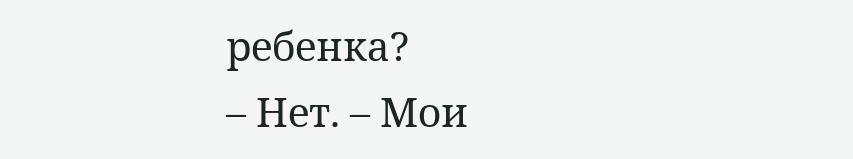ребенка?
– Нет. – Мои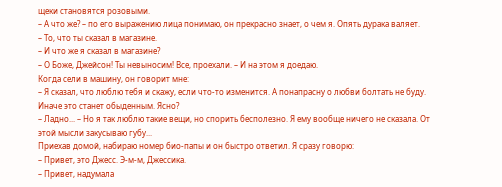щеки становятся розовыми.
– А что же? – по его выражению лица понимаю, он прекрасно знает, о чем я. Опять дурака валяет.
– То, что ты сказал в магазине.
– И что же я сказал в магазине?
– О Боже, Джейсон! Ты невыносим! Все, проехали. – И на этом я доедаю.
Когда сели в машину, он говорит мне:
– Я сказал, что люблю тебя и скажу, если что-то изменится. А понапрасну о любви болтать не буду. Иначе это станет обыденным. Ясно?
– Ладно... – Но я так люблю такие вещи, но спорить бесполезно. Я ему вообще ничего не сказала. От этой мысли закусываю губу...
Приехав домой, набираю номер био-папы и он быстро ответил. Я сразу говорю:
– Привет, это Джесс. Э-м-м, Джессика.
– Привет, надумала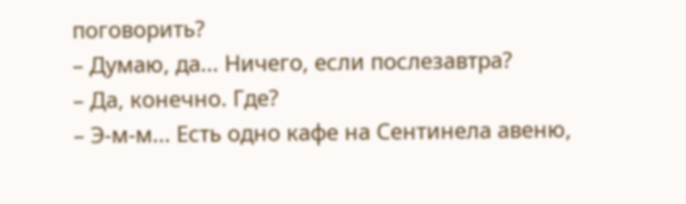поговорить?
– Думаю, да... Ничего, если послезавтра?
– Да, конечно. Где?
– Э-м-м... Есть одно кафе на Сентинела авеню,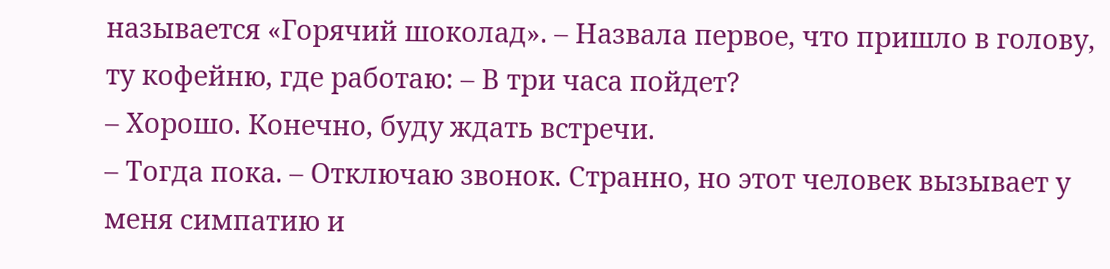называется «Горячий шоколад». – Назвала первое, что пришло в голову, ту кофейню, где работаю: – В три часа пойдет?
– Хорошо. Конечно, буду ждать встречи.
– Тогда пока. – Отключаю звонок. Странно, но этот человек вызывает у меня симпатию и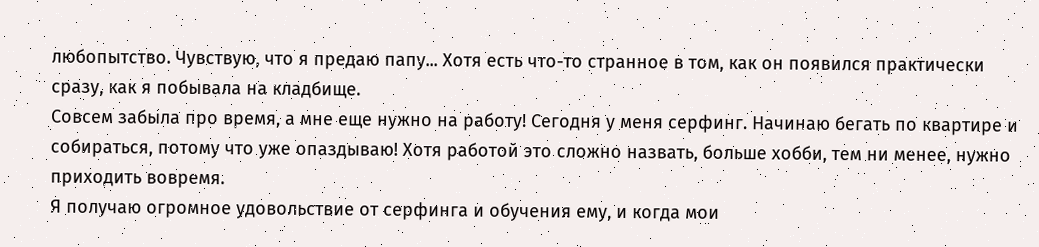любопытство. Чувствую, что я предаю папу... Хотя есть что-то странное в том, как он появился практически сразу, как я побывала на кладбище.
Совсем забыла про время, а мне еще нужно на работу! Сегодня у меня серфинг. Начинаю бегать по квартире и собираться, потому что уже опаздываю! Хотя работой это сложно назвать, больше хобби, тем ни менее, нужно приходить вовремя.
Я получаю огромное удовольствие от серфинга и обучения ему, и когда мои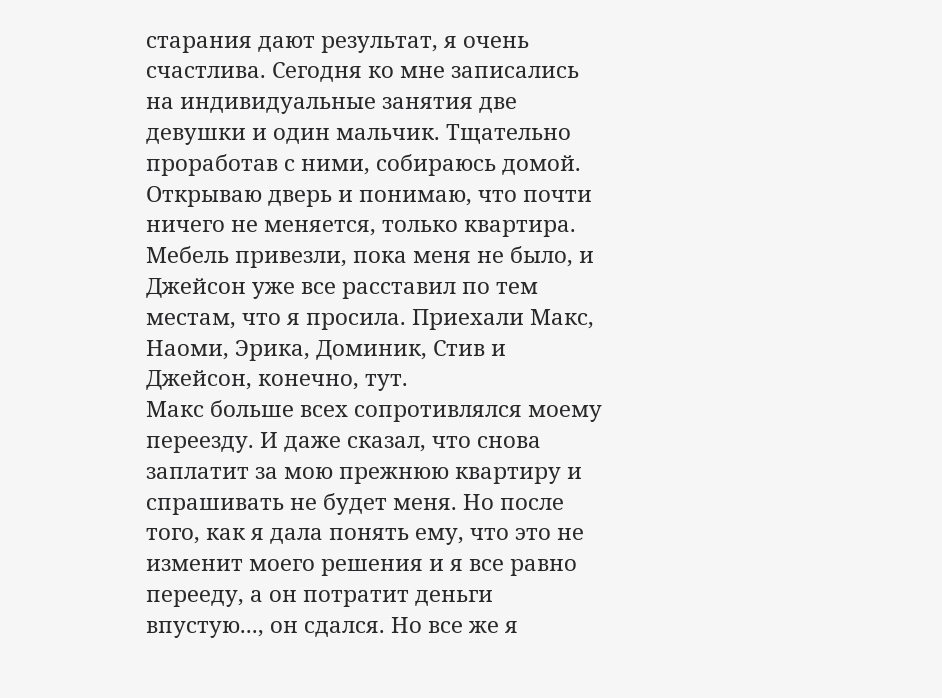старания дают результат, я очень счастлива. Сегодня ко мне записались на индивидуальные занятия две девушки и один мальчик. Тщательно проработав с ними, собираюсь домой.
Открываю дверь и понимаю, что почти ничего не меняется, только квартира. Мебель привезли, пока меня не было, и Джейсон уже все расставил по тем местам, что я просила. Приехали Макс, Наоми, Эрика, Доминик, Стив и Джейсон, конечно, тут.
Макс больше всех сопротивлялся моему переезду. И даже сказал, что снова заплатит за мою прежнюю квартиру и спрашивать не будет меня. Но после того, как я дала понять ему, что это не изменит моего решения и я все равно перееду, а он потратит деньги впустую..., он сдался. Но все же я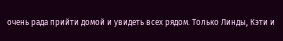очень рада прийти домой и увидеть всех рядом. Только Линды, Кэти и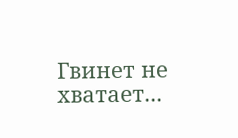Гвинет не хватает...